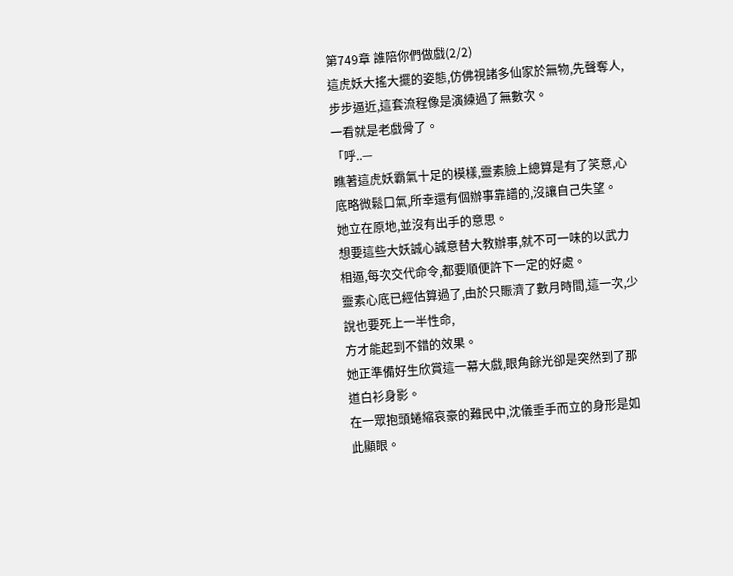第749章 誰陪你們做戲(2/2)
這虎妖大搖大擺的姿態,仿佛視諸多仙家於無物,先聲奪人,步步逼近,這套流程像是演練過了無數次。
一看就是老戲骨了。
「呼..—
瞧著這虎妖霸氣十足的模樣,靈素臉上總算是有了笑意,心底略微鬆口氣,所幸還有個辦事靠譜的,沒讓自己失望。
她立在原地,並沒有出手的意思。
想要這些大妖誠心誠意替大教辦事,就不可一味的以武力相逼,每次交代命令,都要順便許下一定的好處。
靈素心底已經估算過了,由於只賑濟了數月時間,這一次,少說也要死上一半性命,
方才能起到不錯的效果。
她正準備好生欣賞這一幕大戲,眼角餘光卻是突然到了那道白衫身影。
在一眾抱頭蜷縮哀豪的難民中,沈儀垂手而立的身形是如此顯眼。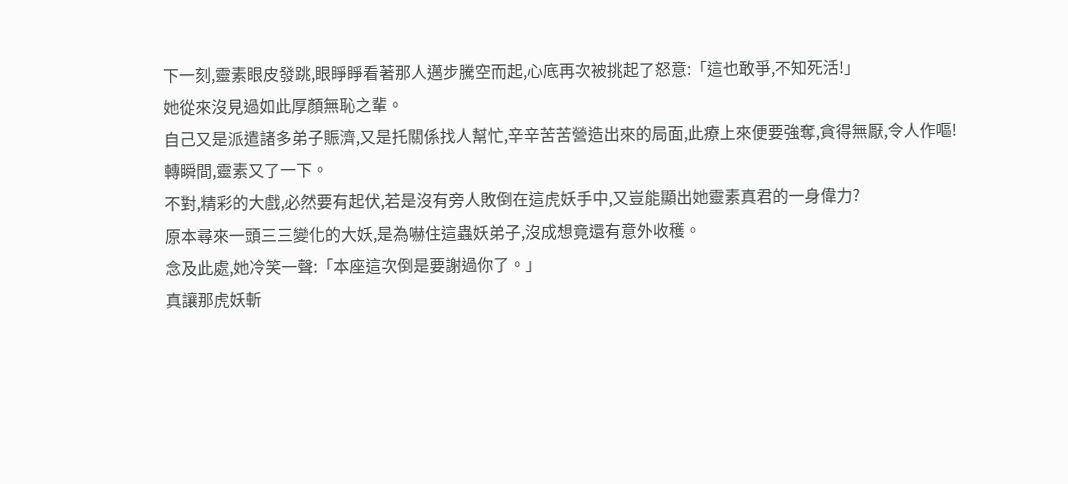下一刻,靈素眼皮發跳,眼睜睜看著那人邁步騰空而起,心底再次被挑起了怒意:「這也敢爭,不知死活!」
她從來沒見過如此厚顏無恥之輩。
自己又是派遣諸多弟子賑濟,又是托關係找人幫忙,辛辛苦苦營造出來的局面,此療上來便要強奪,貪得無厭,令人作嘔!
轉瞬間,靈素又了一下。
不對,精彩的大戲,必然要有起伏,若是沒有旁人敗倒在這虎妖手中,又豈能顯出她靈素真君的一身偉力?
原本尋來一頭三三變化的大妖,是為嚇住這蟲妖弟子,沒成想竟還有意外收穫。
念及此處,她冷笑一聲:「本座這次倒是要謝過你了。」
真讓那虎妖斬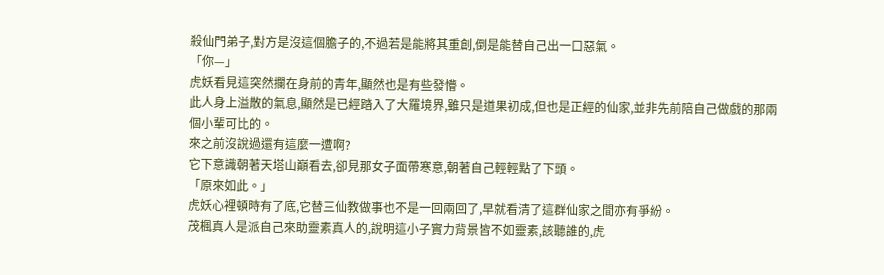殺仙門弟子,對方是沒這個膽子的,不過若是能將其重創,倒是能替自己出一口惡氣。
「你—」
虎妖看見這突然攔在身前的青年,顯然也是有些發懵。
此人身上溢散的氣息,顯然是已經踏入了大羅境界,雖只是道果初成,但也是正經的仙家,並非先前陪自己做戲的那兩個小輩可比的。
來之前沒說過還有這麼一遭啊?
它下意識朝著天塔山巔看去,卻見那女子面帶寒意,朝著自己輕輕點了下頭。
「原來如此。」
虎妖心裡頓時有了底,它替三仙教做事也不是一回兩回了,早就看清了這群仙家之間亦有爭紛。
茂楓真人是派自己來助靈素真人的,說明這小子實力背景皆不如靈素,該聽誰的,虎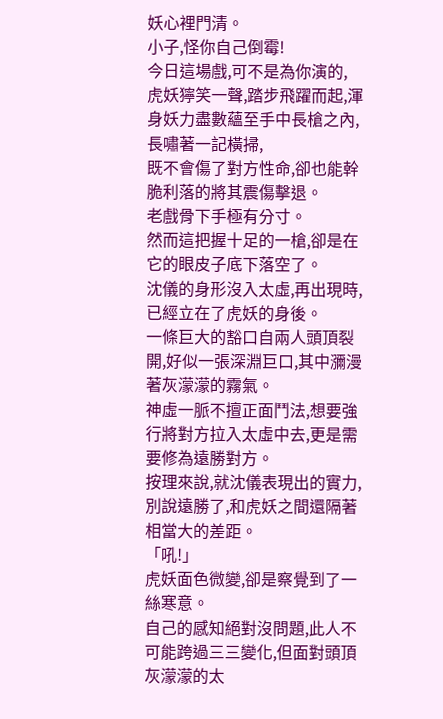妖心裡門清。
小子,怪你自己倒霉!
今日這場戲,可不是為你演的,
虎妖獰笑一聲,踏步飛躍而起,渾身妖力盡數蘊至手中長槍之內,長嘯著一記橫掃,
既不會傷了對方性命,卻也能幹脆利落的將其震傷擊退。
老戲骨下手極有分寸。
然而這把握十足的一槍,卻是在它的眼皮子底下落空了。
沈儀的身形沒入太虛,再出現時,已經立在了虎妖的身後。
一條巨大的豁口自兩人頭頂裂開,好似一張深淵巨口,其中瀰漫著灰濛濛的霧氣。
神虛一脈不擅正面鬥法,想要強行將對方拉入太虛中去,更是需要修為遠勝對方。
按理來說,就沈儀表現出的實力,別說遠勝了,和虎妖之間還隔著相當大的差距。
「吼!」
虎妖面色微變,卻是察覺到了一絲寒意。
自己的感知絕對沒問題,此人不可能跨過三三變化,但面對頭頂灰濛濛的太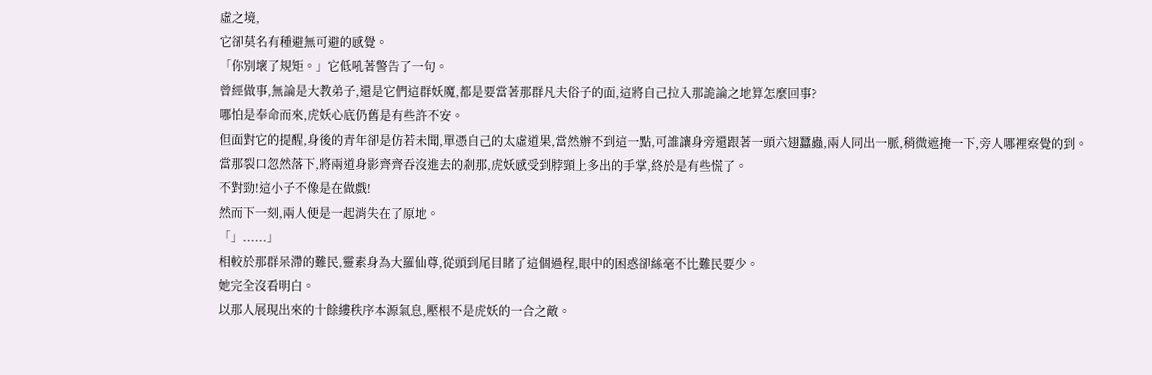虛之境,
它卻莫名有種避無可避的感覺。
「你別壞了規矩。」它低吼著警告了一句。
曾經做事,無論是大教弟子,還是它們這群妖魔,都是要當著那群凡夫俗子的面,這將自己拉入那詭論之地算怎麼回事?
哪怕是奉命而來,虎妖心底仍舊是有些許不安。
但面對它的提醒,身後的青年卻是仿若未聞,單憑自己的太虛道果,當然辦不到這一點,可誰讓身旁還跟著一頭六翅蠶蟲,兩人同出一脈,稍微遮掩一下,旁人哪裡察覺的到。
當那裂口忽然落下,將兩道身影齊齊吞沒進去的剎那,虎妖感受到脖頸上多出的手掌,終於是有些慌了。
不對勁!這小子不像是在做戲!
然而下一刻,兩人便是一起消失在了原地。
「」......」
相較於那群呆滯的難民,靈素身為大羅仙尊,從頭到尾目睹了這個過程,眼中的困惑卻絲毫不比難民要少。
她完全沒看明白。
以那人展現出來的十餘縷秩序本源氣息,壓根不是虎妖的一合之敵。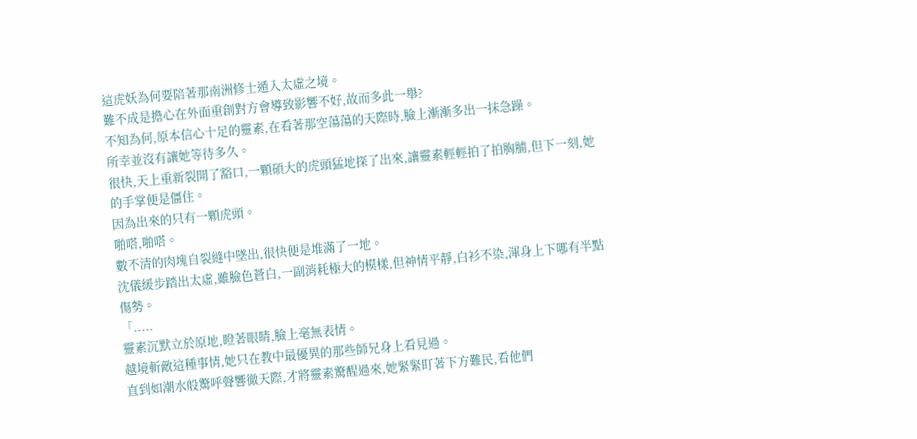這虎妖為何要陪著那南洲修士遁入太虛之境。
難不成是擔心在外面重創對方會導致影響不好,故而多此一舉?
不知為何,原本信心十足的靈素,在看著那空蕩蕩的天際時,臉上漸漸多出一抹急躁。
所幸並沒有讓她等待多久。
很快,天上重新裂開了豁口,一顆碩大的虎頭猛地探了出來,讓靈素輕輕拍了拍胸脯,但下一刻,她的手掌便是僵住。
因為出來的只有一顆虎頭。
啪嗒,啪嗒。
數不清的肉塊自裂縫中墜出,很快便是堆滿了一地。
沈儀緩步踏出太虛,雖臉色蒼白,一副消耗極大的模樣,但神情平靜,白衫不染,渾身上下哪有半點傷勢。
「.....
靈素沉默立於原地,瞪著眼睛,臉上毫無表情。
越境斬敵這種事情,她只在教中最優異的那些師兄身上看見過。
直到如潮水般驚呼聲響徹天際,才將靈素驚醒過來,她緊緊盯著下方難民,看他們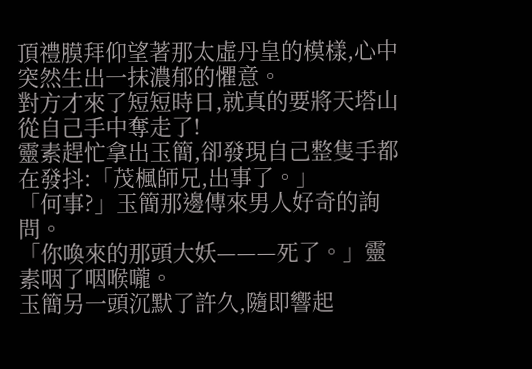頂禮膜拜仰望著那太虛丹皇的模樣,心中突然生出一抹濃郁的懼意。
對方才來了短短時日,就真的要將天塔山從自己手中奪走了!
靈素趕忙拿出玉簡,卻發現自己整隻手都在發抖:「茂楓師兄,出事了。」
「何事?」玉簡那邊傳來男人好奇的詢問。
「你喚來的那頭大妖———死了。」靈素咽了咽喉嚨。
玉簡另一頭沉默了許久,隨即響起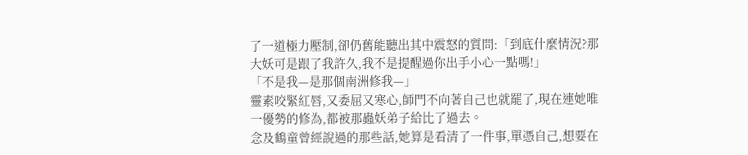了一道極力壓制,卻仍舊能聽出其中震怒的質問:「到底什麼情況?那大妖可是跟了我許久,我不是提醒過你出手小心一點嗎!」
「不是我—是那個南洲修我—」
靈素咬緊紅唇,又委屈又寒心,師門不向著自己也就罷了,現在連她唯一優勢的修為,都被那蟲妖弟子給比了過去。
念及鶴童曾經說過的那些話,她算是看清了一件事,單憑自己,想要在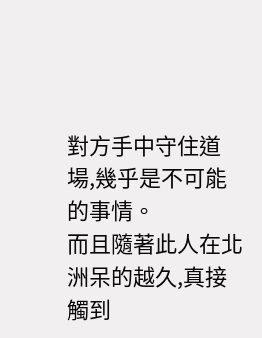對方手中守住道場,幾乎是不可能的事情。
而且隨著此人在北洲呆的越久,真接觸到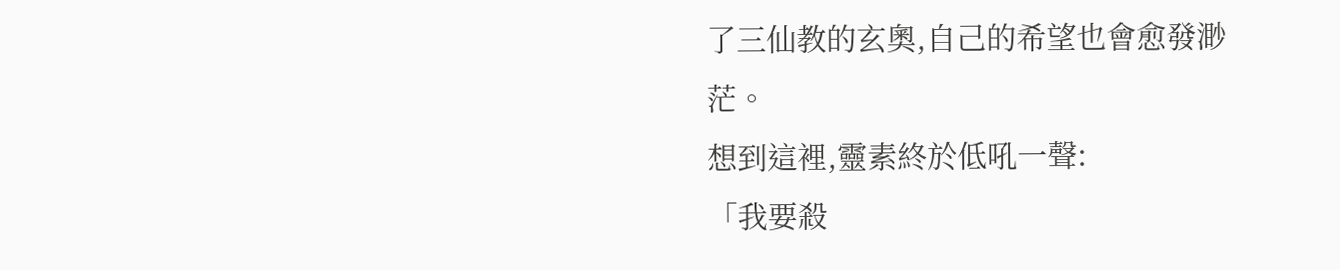了三仙教的玄奧,自己的希望也會愈發渺茫。
想到這裡,靈素終於低吼一聲:
「我要殺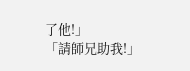了他!」
「請師兄助我!」